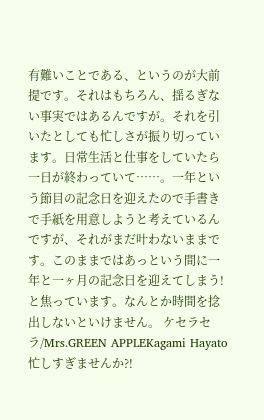有難いことである、というのが大前提です。それはもちろん、揺るぎない事実ではあるんですが。それを引いたとしても忙しさが振り切っています。日常生活と仕事をしていたら一日が終わっていて……。一年という節目の記念日を迎えたので手書きで手紙を用意しようと考えているんですが、それがまだ叶わないままです。このままではあっという間に一年と一ヶ月の記念日を迎えてしまう!と焦っています。なんとか時間を捻出しないといけません。 ケセラセラ/Mrs.GREEN APPLEKagami Hayato忙しすぎませんか?!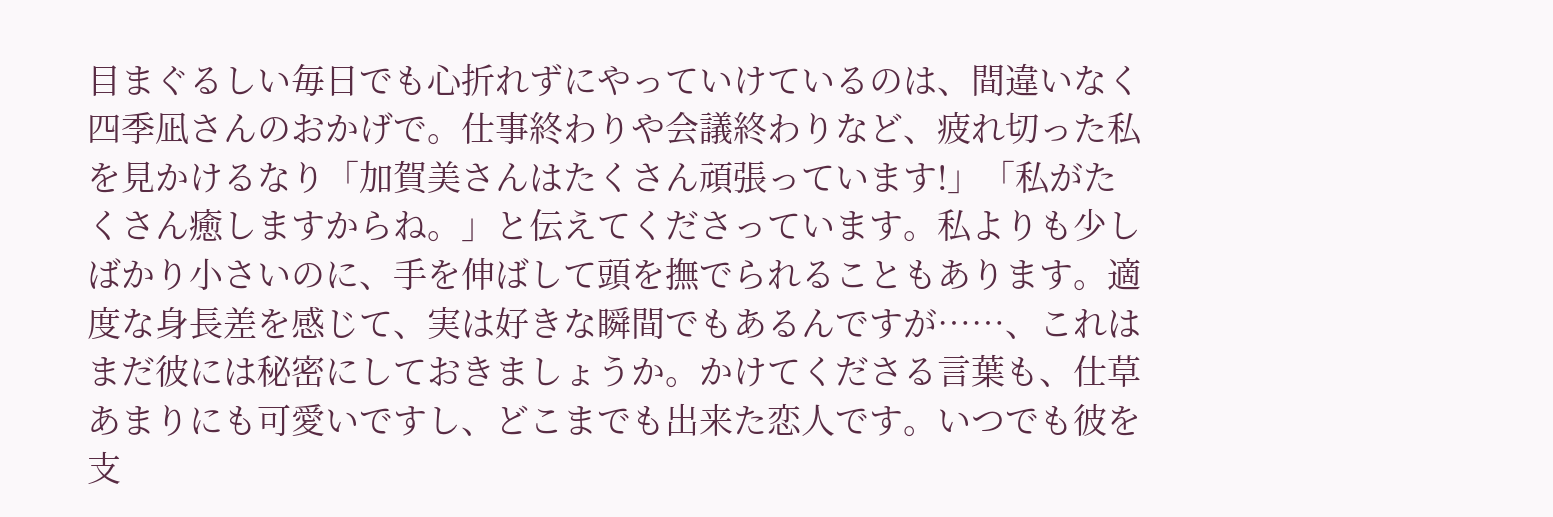目まぐるしい毎日でも心折れずにやっていけているのは、間違いなく四季凪さんのおかげで。仕事終わりや会議終わりなど、疲れ切った私を見かけるなり「加賀美さんはたくさん頑張っています!」「私がたくさん癒しますからね。」と伝えてくださっています。私よりも少しばかり小さいのに、手を伸ばして頭を撫でられることもあります。適度な身長差を感じて、実は好きな瞬間でもあるんですが……、これはまだ彼には秘密にしておきましょうか。かけてくださる言葉も、仕草あまりにも可愛いですし、どこまでも出来た恋人です。いつでも彼を支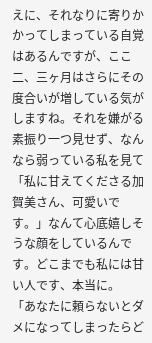えに、それなりに寄りかかってしまっている自覚はあるんですが、ここ二、三ヶ月はさらにその度合いが増している気がしますね。それを嫌がる素振り一つ見せず、なんなら弱っている私を見て「私に甘えてくださる加賀美さん、可愛いです。」なんて心底嬉しそうな顔をしているんです。どこまでも私には甘い人です、本当に。
「あなたに頼らないとダメになってしまったらど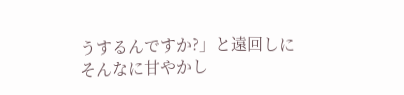うするんですか?」と遠回しにそんなに甘やかし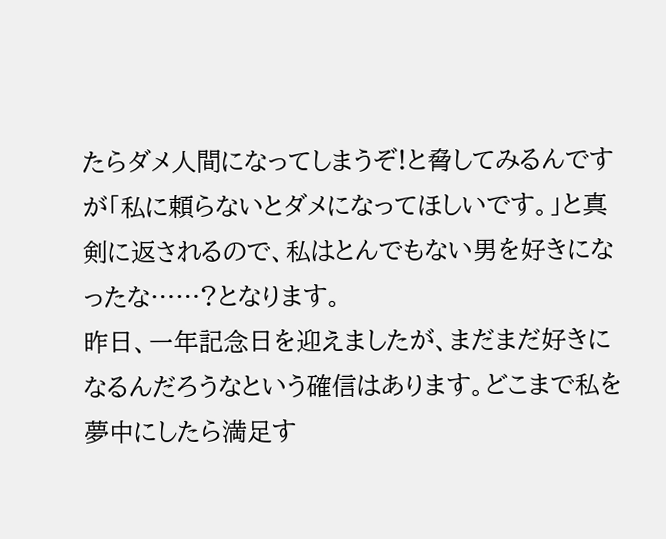たらダメ人間になってしまうぞ!と脅してみるんですが「私に頼らないとダメになってほしいです。」と真剣に返されるので、私はとんでもない男を好きになったな……?となります。
昨日、一年記念日を迎えましたが、まだまだ好きになるんだろうなという確信はあります。どこまで私を夢中にしたら満足す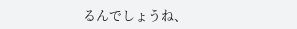るんでしょうね、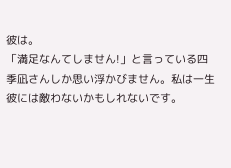彼は。
「満足なんてしません!」と言っている四季凪さんしか思い浮かびません。私は一生彼には敵わないかもしれないです。